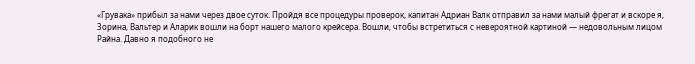«Грувака» прибыл за нами через двое суток. Пройдя все процедуры проверок, капитан Адриан Валк отправил за нами малый фрегат и вскоре я, Зорина, Вальтер и Аларик вошли на борт нашего малого крейсера. Вошли, чтобы встретиться с невероятной картиной — недовольным лицом Райна. Давно я подобного не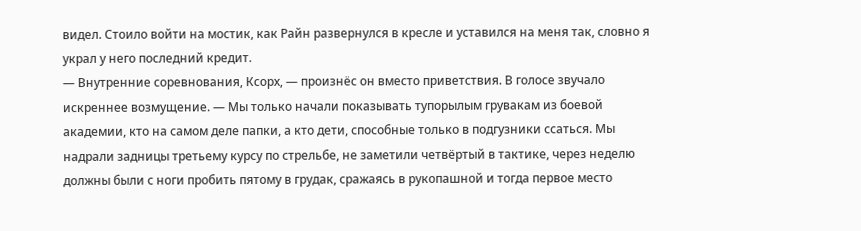видел. Стоило войти на мостик, как Райн развернулся в кресле и уставился на меня так, словно я украл у него последний кредит.
— Внутренние соревнования, Ксорх, — произнёс он вместо приветствия. В голосе звучало искреннее возмущение. — Мы только начали показывать тупорылым грувакам из боевой академии, кто на самом деле папки, а кто дети, способные только в подгузники ссаться. Мы надрали задницы третьему курсу по стрельбе, не заметили четвёртый в тактике, через неделю должны были с ноги пробить пятому в грудак, сражаясь в рукопашной и тогда первое место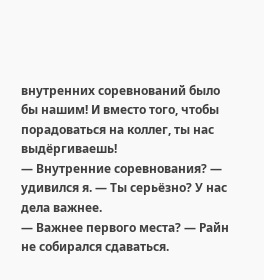внутренних соревнований было бы нашим! И вместо того, чтобы порадоваться на коллег, ты нас выдёргиваешь!
— Внутренние соревнования? — удивился я. — Ты серьёзно? У нас дела важнее.
— Важнее первого места? — Райн не собирался сдаваться.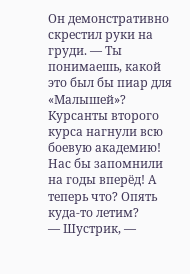Он демонстративно скрестил руки на груди. — Ты понимаешь, какой это был бы пиар для «Малышей»? Курсанты второго курса нагнули всю боевую академию! Нас бы запомнили на годы вперёд! А теперь что? Опять куда-то летим?
— Шустрик, —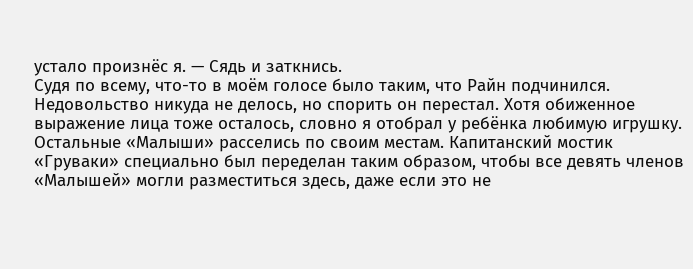устало произнёс я. — Сядь и заткнись.
Судя по всему, что-то в моём голосе было таким, что Райн подчинился. Недовольство никуда не делось, но спорить он перестал. Хотя обиженное выражение лица тоже осталось, словно я отобрал у ребёнка любимую игрушку.
Остальные «Малыши» расселись по своим местам. Капитанский мостик «Груваки» специально был переделан таким образом, чтобы все девять членов «Малышей» могли разместиться здесь, даже если это не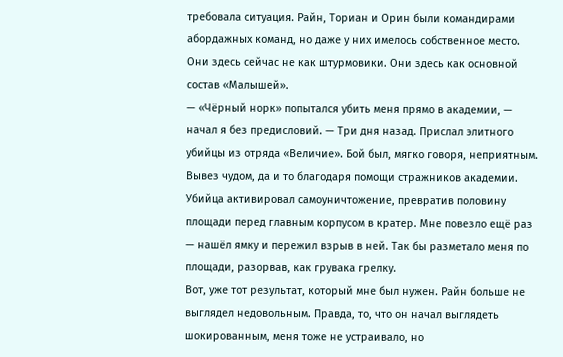требовала ситуация. Райн, Ториан и Орин были командирами абордажных команд, но даже у них имелось собственное место. Они здесь сейчас не как штурмовики. Они здесь как основной состав «Малышей».
— «Чёрный норк» попытался убить меня прямо в академии, — начал я без предисловий. — Три дня назад. Прислал элитного убийцы из отряда «Величие». Бой был, мягко говоря, неприятным. Вывез чудом, да и то благодаря помощи стражников академии. Убийца активировал самоуничтожение, превратив половину площади перед главным корпусом в кратер. Мне повезло ещё раз — нашёл ямку и пережил взрыв в ней. Так бы разметало меня по площади, разорвав, как грувака грелку.
Вот, уже тот результат, который мне был нужен. Райн больше не выглядел недовольным. Правда, то, что он начал выглядеть шокированным, меня тоже не устраивало, но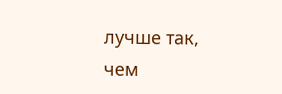лучше так, чем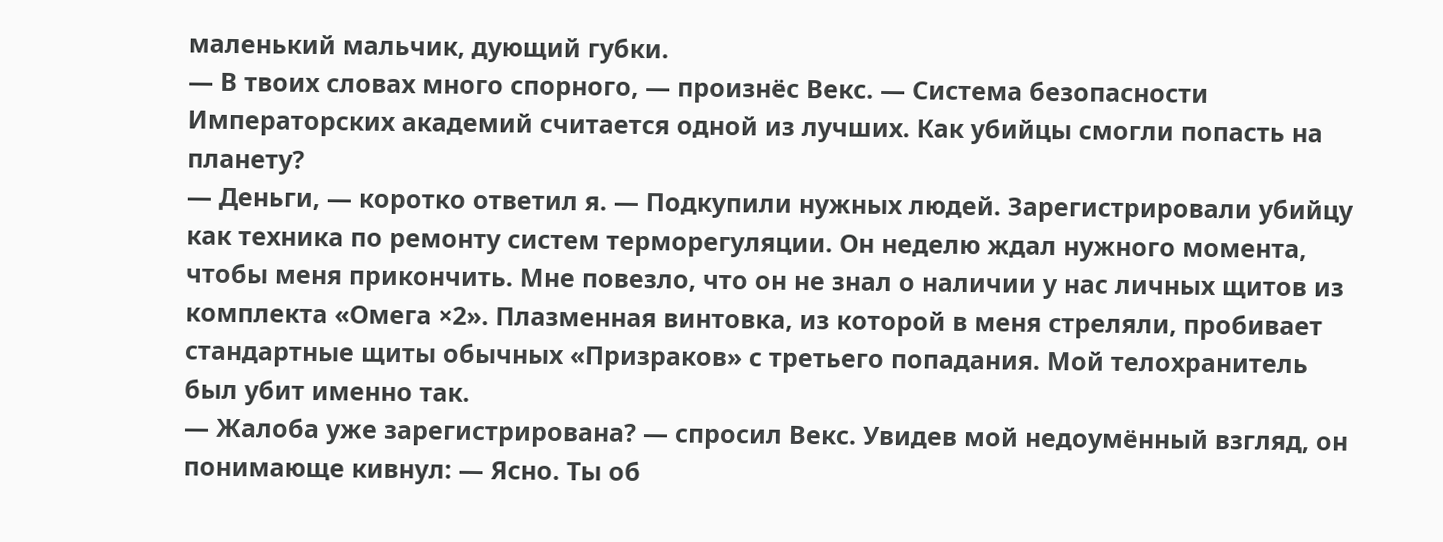маленький мальчик, дующий губки.
— В твоих словах много спорного, — произнёс Векс. — Система безопасности Императорских академий считается одной из лучших. Как убийцы смогли попасть на планету?
— Деньги, — коротко ответил я. — Подкупили нужных людей. Зарегистрировали убийцу как техника по ремонту систем терморегуляции. Он неделю ждал нужного момента, чтобы меня прикончить. Мне повезло, что он не знал о наличии у нас личных щитов из комплекта «Омега ×2». Плазменная винтовка, из которой в меня стреляли, пробивает стандартные щиты обычных «Призраков» с третьего попадания. Мой телохранитель был убит именно так.
— Жалоба уже зарегистрирована? — спросил Векс. Увидев мой недоумённый взгляд, он понимающе кивнул: — Ясно. Ты об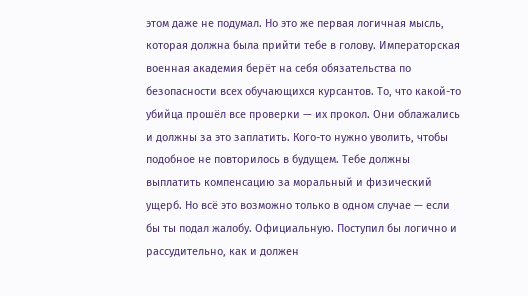этом даже не подумал. Но это же первая логичная мысль, которая должна была прийти тебе в голову. Императорская военная академия берёт на себя обязательства по безопасности всех обучающихся курсантов. То, что какой-то убийца прошёл все проверки — их прокол. Они облажались и должны за это заплатить. Кого-то нужно уволить, чтобы подобное не повторилось в будущем. Тебе должны выплатить компенсацию за моральный и физический ущерб. Но всё это возможно только в одном случае — если бы ты подал жалобу. Официальную. Поступил бы логично и рассудительно, как и должен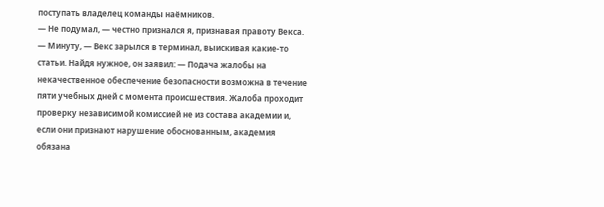поступать владелец команды наёмников.
— Не подумал, — честно признался я, признавая правоту Векса.
— Минуту, — Векс зарылся в терминал, выискивая какие-то статьи. Найдя нужное, он заявил: — Подача жалобы на некачественное обеспечение безопасности возможна в течение пяти учебных дней с момента происшествия. Жалоба проходит проверку независимой комиссией не из состава академии и, если они признают нарушение обоснованным, академия обязана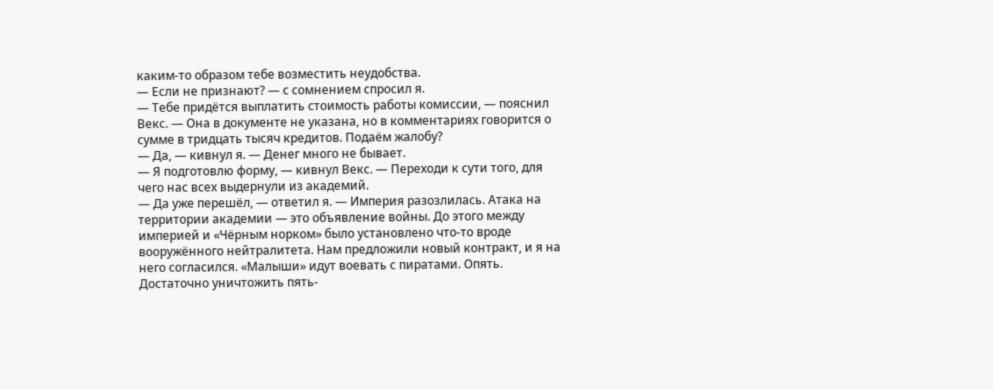каким-то образом тебе возместить неудобства.
— Если не признают? — с сомнением спросил я.
— Тебе придётся выплатить стоимость работы комиссии, — пояснил Векс. — Она в документе не указана, но в комментариях говорится о сумме в тридцать тысяч кредитов. Подаём жалобу?
— Да, — кивнул я. — Денег много не бывает.
— Я подготовлю форму, — кивнул Векс. — Переходи к сути того, для чего нас всех выдернули из академий.
— Да уже перешёл, — ответил я. — Империя разозлилась. Атака на территории академии — это объявление войны. До этого между империей и «Чёрным норком» было установлено что-то вроде вооружённого нейтралитета. Нам предложили новый контракт, и я на него согласился. «Малыши» идут воевать с пиратами. Опять. Достаточно уничтожить пять-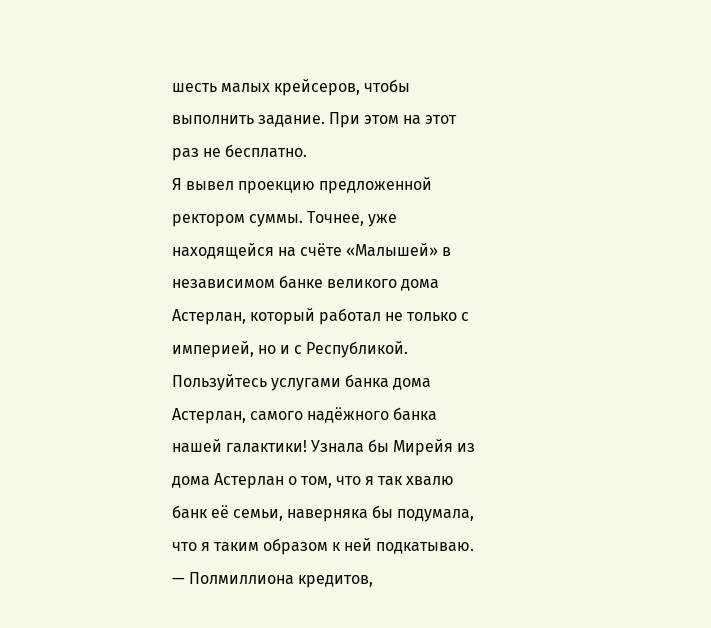шесть малых крейсеров, чтобы выполнить задание. При этом на этот раз не бесплатно.
Я вывел проекцию предложенной ректором суммы. Точнее, уже находящейся на счёте «Малышей» в независимом банке великого дома Астерлан, который работал не только с империей, но и с Республикой. Пользуйтесь услугами банка дома Астерлан, самого надёжного банка нашей галактики! Узнала бы Мирейя из дома Астерлан о том, что я так хвалю банк её семьи, наверняка бы подумала, что я таким образом к ней подкатываю.
— Полмиллиона кредитов,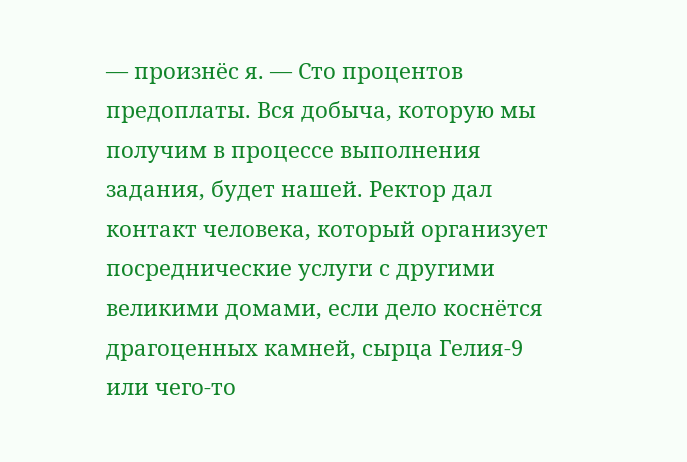— произнёс я. — Сто процентов предоплаты. Вся добыча, которую мы получим в процессе выполнения задания, будет нашей. Ректор дал контакт человека, который организует посреднические услуги с другими великими домами, если дело коснётся драгоценных камней, сырца Гелия-9 или чего-то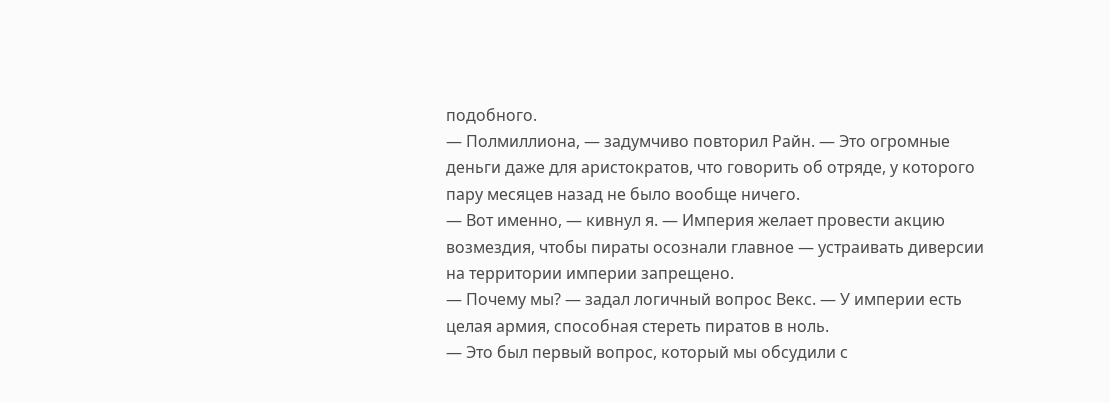подобного.
— Полмиллиона, — задумчиво повторил Райн. — Это огромные деньги даже для аристократов, что говорить об отряде, у которого пару месяцев назад не было вообще ничего.
— Вот именно, — кивнул я. — Империя желает провести акцию возмездия, чтобы пираты осознали главное — устраивать диверсии на территории империи запрещено.
— Почему мы? — задал логичный вопрос Векс. — У империи есть целая армия, способная стереть пиратов в ноль.
— Это был первый вопрос, который мы обсудили с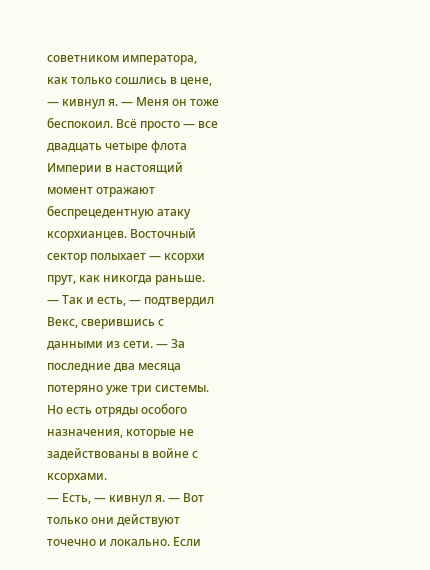советником императора, как только сошлись в цене, — кивнул я. — Меня он тоже беспокоил. Всё просто — все двадцать четыре флота Империи в настоящий момент отражают беспрецедентную атаку ксорхианцев. Восточный сектор полыхает — ксорхи прут, как никогда раньше.
— Так и есть, — подтвердил Векс, сверившись с данными из сети. — За последние два месяца потеряно уже три системы. Но есть отряды особого назначения, которые не задействованы в войне с ксорхами.
— Есть, — кивнул я. — Вот только они действуют точечно и локально. Если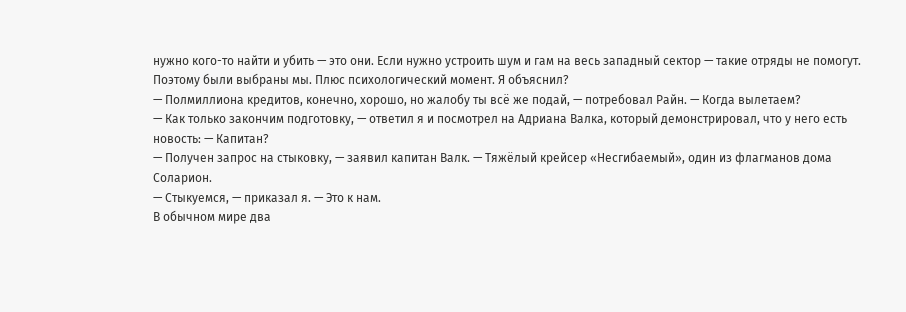нужно кого-то найти и убить — это они. Если нужно устроить шум и гам на весь западный сектор — такие отряды не помогут. Поэтому были выбраны мы. Плюс психологический момент. Я объяснил?
— Полмиллиона кредитов, конечно, хорошо, но жалобу ты всё же подай, — потребовал Райн. — Когда вылетаем?
— Как только закончим подготовку, — ответил я и посмотрел на Адриана Валка, который демонстрировал, что у него есть новость: — Капитан?
— Получен запрос на стыковку, — заявил капитан Валк. — Тяжёлый крейсер «Несгибаемый», один из флагманов дома Соларион.
— Стыкуемся, — приказал я. — Это к нам.
В обычном мире два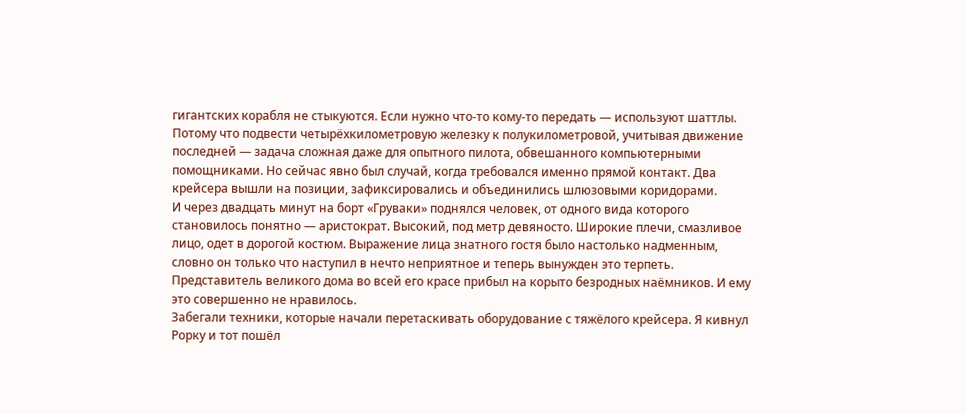гигантских корабля не стыкуются. Если нужно что-то кому-то передать — используют шаттлы. Потому что подвести четырёхкилометровую железку к полукилометровой, учитывая движение последней — задача сложная даже для опытного пилота, обвешанного компьютерными помощниками. Но сейчас явно был случай, когда требовался именно прямой контакт. Два крейсера вышли на позиции, зафиксировались и объединились шлюзовыми коридорами.
И через двадцать минут на борт «Груваки» поднялся человек, от одного вида которого становилось понятно — аристократ. Высокий, под метр девяносто. Широкие плечи, смазливое лицо, одет в дорогой костюм. Выражение лица знатного гостя было настолько надменным, словно он только что наступил в нечто неприятное и теперь вынужден это терпеть. Представитель великого дома во всей его красе прибыл на корыто безродных наёмников. И ему это совершенно не нравилось.
Забегали техники, которые начали перетаскивать оборудование с тяжёлого крейсера. Я кивнул Рорку и тот пошёл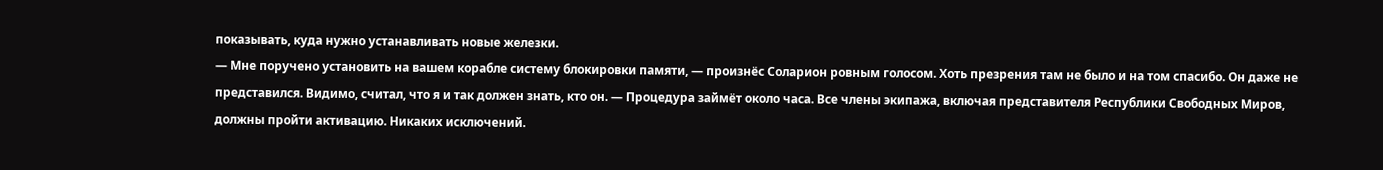показывать, куда нужно устанавливать новые железки.
— Мне поручено установить на вашем корабле систему блокировки памяти, — произнёс Соларион ровным голосом. Хоть презрения там не было и на том спасибо. Он даже не представился. Видимо, считал, что я и так должен знать, кто он. — Процедура займёт около часа. Все члены экипажа, включая представителя Республики Свободных Миров, должны пройти активацию. Никаких исключений.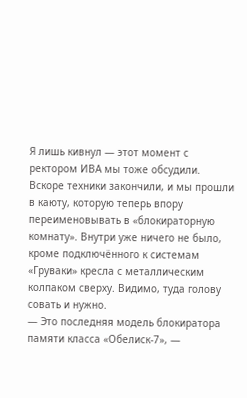Я лишь кивнул — этот момент с ректором ИВА мы тоже обсудили. Вскоре техники закончили, и мы прошли в каюту, которую теперь впору переименовывать в «блокираторную комнату». Внутри уже ничего не было, кроме подключённого к системам «Груваки» кресла с металлическим колпаком сверху. Видимо, туда голову совать и нужно.
— Это последняя модель блокиратора памяти класса «Обелиск-7», —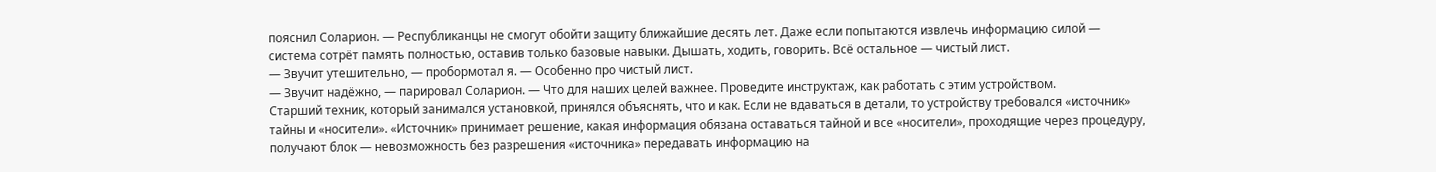пояснил Соларион. — Республиканцы не смогут обойти защиту ближайшие десять лет. Даже если попытаются извлечь информацию силой — система сотрёт память полностью, оставив только базовые навыки. Дышать, ходить, говорить. Всё остальное — чистый лист.
— Звучит утешительно, — пробормотал я. — Особенно про чистый лист.
— Звучит надёжно, — парировал Соларион. — Что для наших целей важнее. Проведите инструктаж, как работать с этим устройством.
Старший техник, который занимался установкой, принялся объяснять, что и как. Если не вдаваться в детали, то устройству требовался «источник» тайны и «носители». «Источник» принимает решение, какая информация обязана оставаться тайной и все «носители», проходящие через процедуру, получают блок — невозможность без разрешения «источника» передавать информацию на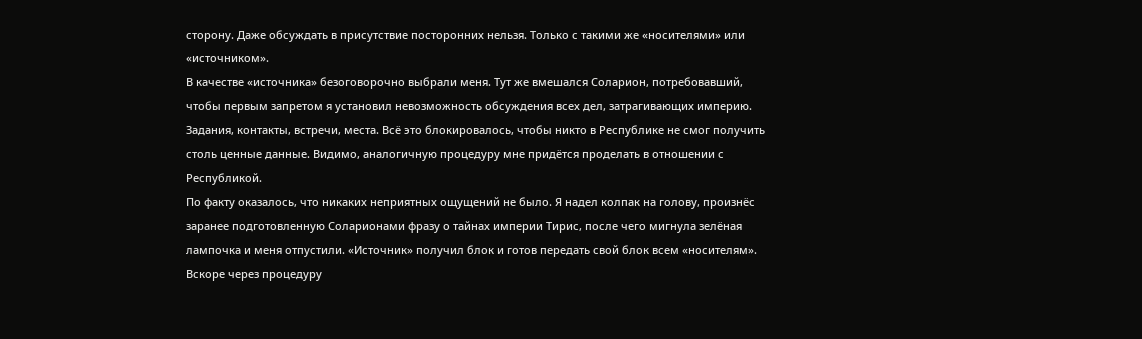сторону. Даже обсуждать в присутствие посторонних нельзя. Только с такими же «носителями» или «источником».
В качестве «источника» безоговорочно выбрали меня. Тут же вмешался Соларион, потребовавший, чтобы первым запретом я установил невозможность обсуждения всех дел, затрагивающих империю. Задания, контакты, встречи, места. Всё это блокировалось, чтобы никто в Республике не смог получить столь ценные данные. Видимо, аналогичную процедуру мне придётся проделать в отношении с Республикой.
По факту оказалось, что никаких неприятных ощущений не было. Я надел колпак на голову, произнёс заранее подготовленную Соларионами фразу о тайнах империи Тирис, после чего мигнула зелёная лампочка и меня отпустили. «Источник» получил блок и готов передать свой блок всем «носителям».
Вскоре через процедуру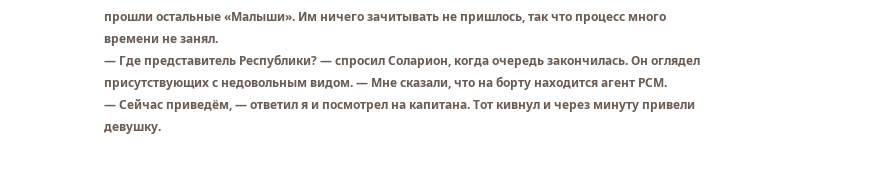прошли остальные «Малыши». Им ничего зачитывать не пришлось, так что процесс много времени не занял.
— Где представитель Республики? — спросил Соларион, когда очередь закончилась. Он оглядел присутствующих с недовольным видом. — Мне сказали, что на борту находится агент РСМ.
— Сейчас приведём, — ответил я и посмотрел на капитана. Тот кивнул и через минуту привели девушку.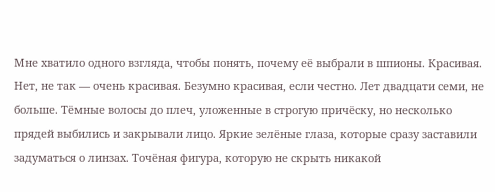Мне хватило одного взгляда, чтобы понять, почему её выбрали в шпионы. Красивая. Нет, не так — очень красивая. Безумно красивая, если честно. Лет двадцати семи, не больше. Тёмные волосы до плеч, уложенные в строгую причёску, но несколько прядей выбились и закрывали лицо. Яркие зелёные глаза, которые сразу заставили задуматься о линзах. Точёная фигура, которую не скрыть никакой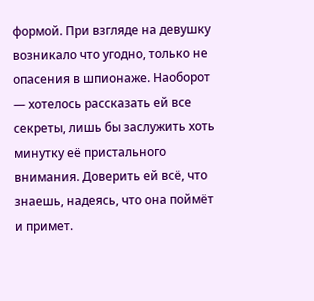формой. При взгляде на девушку возникало что угодно, только не опасения в шпионаже. Наоборот — хотелось рассказать ей все секреты, лишь бы заслужить хоть минутку её пристального внимания. Доверить ей всё, что знаешь, надеясь, что она поймёт и примет.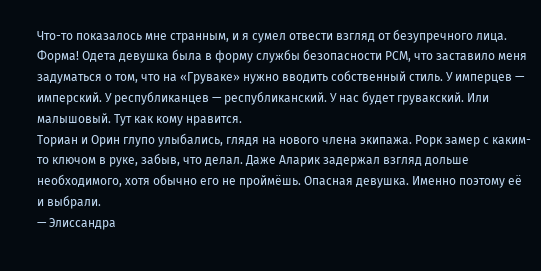Что-то показалось мне странным, и я сумел отвести взгляд от безупречного лица. Форма! Одета девушка была в форму службы безопасности РСМ, что заставило меня задуматься о том, что на «Груваке» нужно вводить собственный стиль. У имперцев — имперский. У республиканцев — республиканский. У нас будет грувакский. Или малышовый. Тут как кому нравится.
Ториан и Орин глупо улыбались, глядя на нового члена экипажа. Рорк замер с каким-то ключом в руке, забыв, что делал. Даже Аларик задержал взгляд дольше необходимого, хотя обычно его не проймёшь. Опасная девушка. Именно поэтому её и выбрали.
— Элиссандра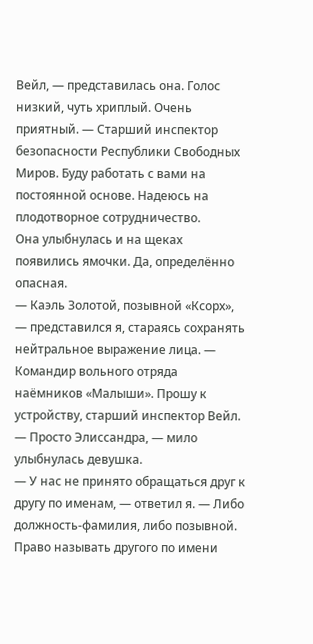Вейл, — представилась она. Голос низкий, чуть хриплый. Очень приятный. — Старший инспектор безопасности Республики Свободных Миров. Буду работать с вами на постоянной основе. Надеюсь на плодотворное сотрудничество.
Она улыбнулась и на щеках появились ямочки. Да, определённо опасная.
— Каэль Золотой, позывной «Ксорх», — представился я, стараясь сохранять нейтральное выражение лица. — Командир вольного отряда наёмников «Малыши». Прошу к устройству, старший инспектор Вейл.
— Просто Элиссандра, — мило улыбнулась девушка.
— У нас не принято обращаться друг к другу по именам, — ответил я. — Либо должность-фамилия, либо позывной. Право называть другого по имени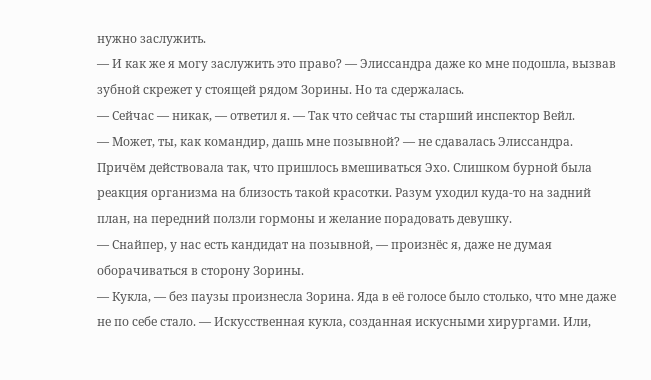нужно заслужить.
— И как же я могу заслужить это право? — Элиссандра даже ко мне подошла, вызвав зубной скрежет у стоящей рядом Зорины. Но та сдержалась.
— Сейчас — никак, — ответил я. — Так что сейчас ты старший инспектор Вейл.
— Может, ты, как командир, дашь мне позывной? — не сдавалась Элиссандра. Причём действовала так, что пришлось вмешиваться Эхо. Слишком бурной была реакция организма на близость такой красотки. Разум уходил куда-то на задний план, на передний ползли гормоны и желание порадовать девушку.
— Снайпер, у нас есть кандидат на позывной, — произнёс я, даже не думая оборачиваться в сторону Зорины.
— Кукла, — без паузы произнесла Зорина. Яда в её голосе было столько, что мне даже не по себе стало. — Искусственная кукла, созданная искусными хирургами. Или,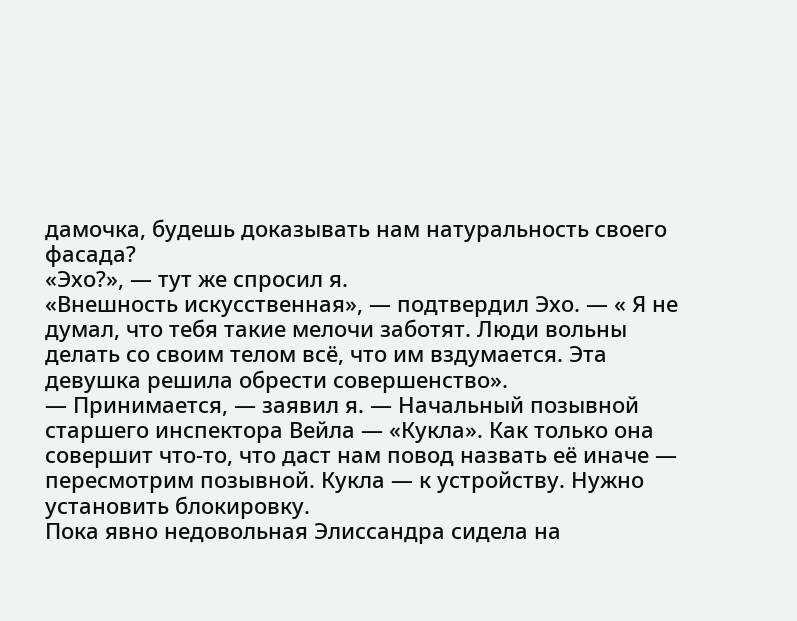дамочка, будешь доказывать нам натуральность своего фасада?
«Эхо?», — тут же спросил я.
«Внешность искусственная», — подтвердил Эхо. — « Я не думал, что тебя такие мелочи заботят. Люди вольны делать со своим телом всё, что им вздумается. Эта девушка решила обрести совершенство».
— Принимается, — заявил я. — Начальный позывной старшего инспектора Вейла — «Кукла». Как только она совершит что-то, что даст нам повод назвать её иначе — пересмотрим позывной. Кукла — к устройству. Нужно установить блокировку.
Пока явно недовольная Элиссандра сидела на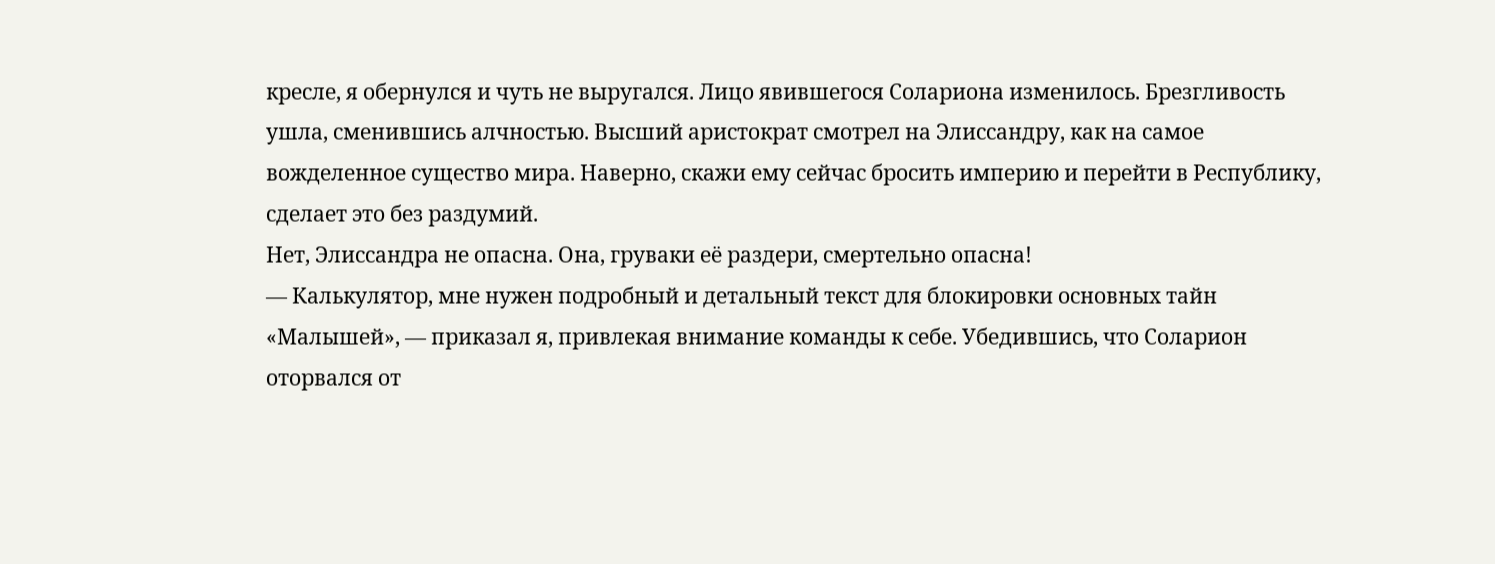кресле, я обернулся и чуть не выругался. Лицо явившегося Солариона изменилось. Брезгливость ушла, сменившись алчностью. Высший аристократ смотрел на Элиссандру, как на самое вожделенное существо мира. Наверно, скажи ему сейчас бросить империю и перейти в Республику, сделает это без раздумий.
Нет, Элиссандра не опасна. Она, груваки её раздери, смертельно опасна!
— Калькулятор, мне нужен подробный и детальный текст для блокировки основных тайн «Малышей», — приказал я, привлекая внимание команды к себе. Убедившись, что Соларион оторвался от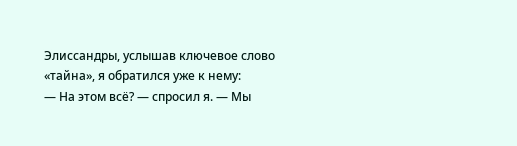Элиссандры, услышав ключевое слово «тайна», я обратился уже к нему:
— На этом всё? — спросил я. — Мы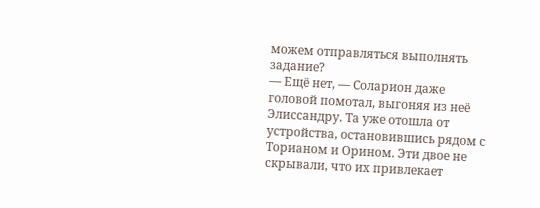можем отправляться выполнять задание?
— Ещё нет, — Соларион даже головой помотал, выгоняя из неё Элиссандру. Та уже отошла от устройства, остановившись рядом с Торианом и Орином. Эти двое не скрывали, что их привлекает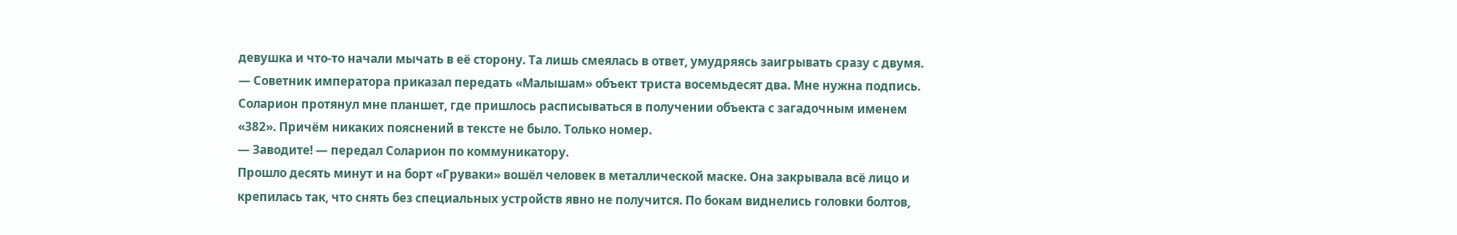девушка и что-то начали мычать в её сторону. Та лишь смеялась в ответ, умудряясь заигрывать сразу с двумя. — Советник императора приказал передать «Малышам» объект триста восемьдесят два. Мне нужна подпись.
Соларион протянул мне планшет, где пришлось расписываться в получении объекта с загадочным именем «382». Причём никаких пояснений в тексте не было. Только номер.
— Заводите! — передал Соларион по коммуникатору.
Прошло десять минут и на борт «Груваки» вошёл человек в металлической маске. Она закрывала всё лицо и крепилась так, что снять без специальных устройств явно не получится. По бокам виднелись головки болтов,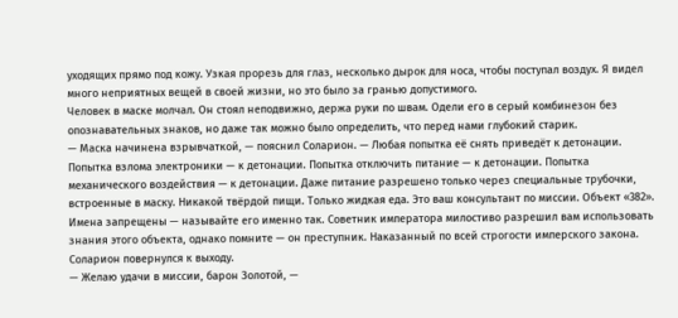уходящих прямо под кожу. Узкая прорезь для глаз, несколько дырок для носа, чтобы поступал воздух. Я видел много неприятных вещей в своей жизни, но это было за гранью допустимого.
Человек в маске молчал. Он стоял неподвижно, держа руки по швам. Одели его в серый комбинезон без опознавательных знаков, но даже так можно было определить, что перед нами глубокий старик.
— Маска начинена взрывчаткой, — пояснил Соларион. — Любая попытка её снять приведёт к детонации. Попытка взлома электроники — к детонации. Попытка отключить питание — к детонации. Попытка механического воздействия — к детонации. Даже питание разрешено только через специальные трубочки, встроенные в маску. Никакой твёрдой пищи. Только жидкая еда. Это ваш консультант по миссии. Объект «382». Имена запрещены — называйте его именно так. Советник императора милостиво разрешил вам использовать знания этого объекта, однако помните — он преступник. Наказанный по всей строгости имперского закона.
Соларион повернулся к выходу.
— Желаю удачи в миссии, барон Золотой, —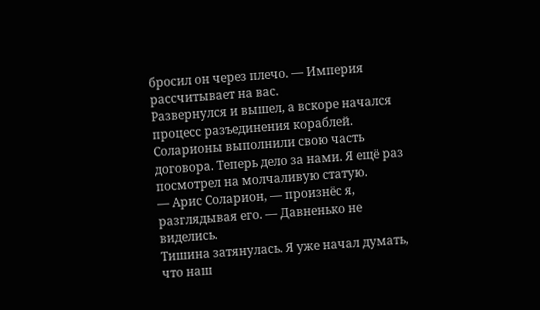бросил он через плечо. — Империя рассчитывает на вас.
Развернулся и вышел, а вскоре начался процесс разъединения кораблей. Соларионы выполнили свою часть договора. Теперь дело за нами. Я ещё раз посмотрел на молчаливую статую.
— Арис Соларион, — произнёс я, разглядывая его. — Давненько не виделись.
Тишина затянулась. Я уже начал думать, что наш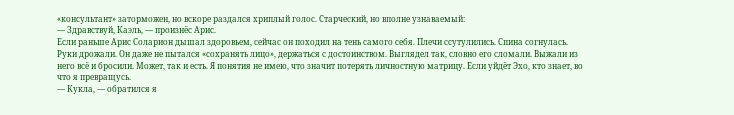«консультант» заторможен, но вскоре раздался хриплый голос. Старческий, но вполне узнаваемый:
— Здравствуй, Каэль, — произнёс Арис.
Если раньше Арис Соларион дышал здоровьем, сейчас он походил на тень самого себя. Плечи ссутулились. Спина согнулась. Руки дрожали. Он даже не пытался «сохранять лицо», держаться с достоинством. Выглядел так, словно его сломали. Выжали из него всё и бросили. Может, так и есть. Я понятия не имею, что значит потерять личностную матрицу. Если уйдёт Эхо, кто знает, во что я превращусь.
— Кукла, — обратился я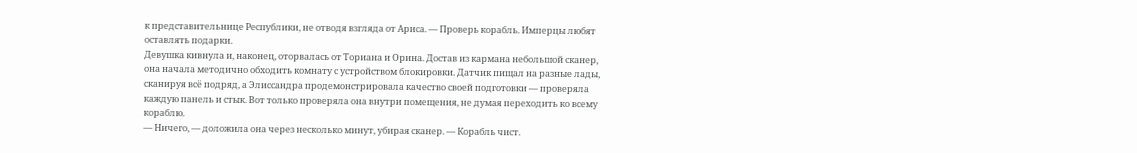к представительнице Республики, не отводя взгляда от Ариса. — Проверь корабль. Имперцы любят оставлять подарки.
Девушка кивнула и, наконец, оторвалась от Ториана и Орина. Достав из кармана небольшой сканер, она начала методично обходить комнату с устройством блокировки. Датчик пищал на разные лады, сканируя всё подряд, а Элиссандра продемонстрировала качество своей подготовки — проверяла каждую панель и стык. Вот только проверяла она внутри помещения, не думая переходить ко всему кораблю.
— Ничего, — доложила она через несколько минут, убирая сканер. — Корабль чист.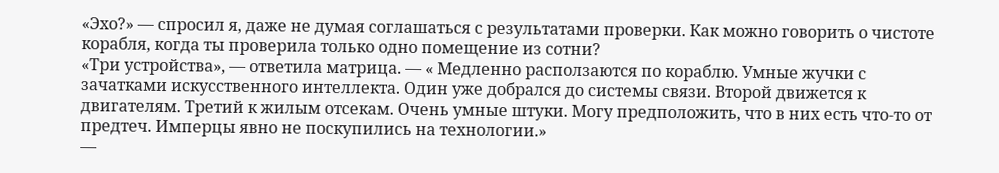«Эхо?» — спросил я, даже не думая соглашаться с результатами проверки. Как можно говорить о чистоте корабля, когда ты проверила только одно помещение из сотни?
«Три устройства», — ответила матрица. — « Медленно расползаются по кораблю. Умные жучки с зачатками искусственного интеллекта. Один уже добрался до системы связи. Второй движется к двигателям. Третий к жилым отсекам. Очень умные штуки. Могу предположить, что в них есть что-то от предтеч. Имперцы явно не поскупились на технологии.»
—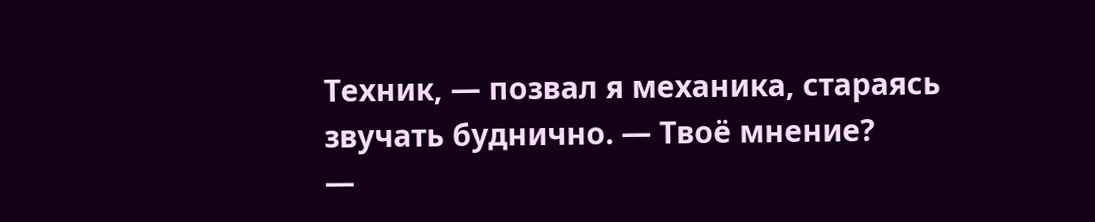Техник, — позвал я механика, стараясь звучать буднично. — Твоё мнение?
—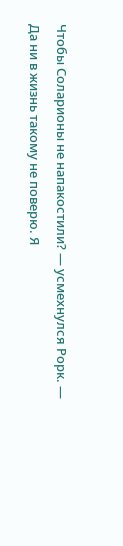Чтобы Соларионы не напакостили? — усмехнулся Рорк. — Да ни в жизнь такому не поверю. Я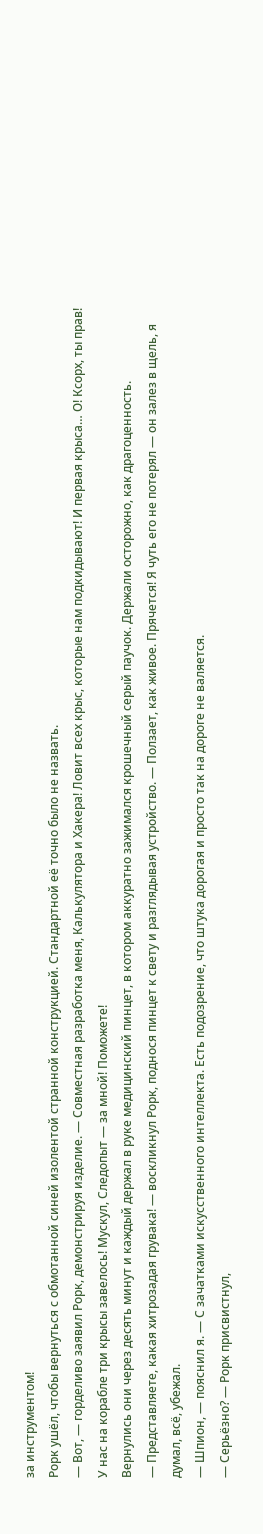за инструментом!
Рорк ушёл, чтобы вернуться с обмотанной синей изолентой странной конструкцией. Стандартной её точно было не назвать.
— Вот, — горделиво заявил Рорк, демонстрируя изделие. — Совместная разработка меня, Калькулятора и Хакера! Ловит всех крыс, которые нам подкидывают! И первая крыса… О! Ксорх, ты прав! У нас на корабле три крысы завелось! Мускул, Следопыт — за мной! Поможете!
Вернулись они через десять минут и каждый держал в руке медицинский пинцет, в котором аккуратно зажимался крошечный серый паучок. Держали осторожно, как драгоценность.
— Представляете, какая хитрозадая грувака! — воскликнул Рорк, поднося пинцет к свету и разглядывая устройство. — Ползает, как живое. Прячется! Я чуть его не потерял — он залез в щель, я думал, всё, убежал.
— Шпион, — пояснил я. — С зачатками искусственного интеллекта. Есть подозрение, что штука дорогая и просто так на дороге не валяется.
— Серьёзно? — Рорк присвистнул,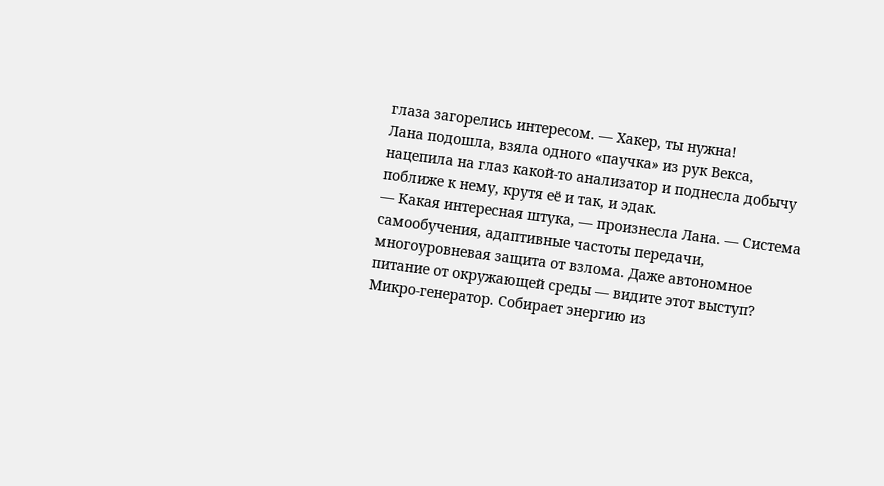глаза загорелись интересом. — Хакер, ты нужна!
Лана подошла, взяла одного «паучка» из рук Векса, нацепила на глаз какой-то анализатор и поднесла добычу поближе к нему, крутя её и так, и эдак.
— Какая интересная штука, — произнесла Лана. — Система самообучения, адаптивные частоты передачи, многоуровневая защита от взлома. Даже автономное питание от окружающей среды — видите этот выступ? Микро-генератор. Собирает энергию из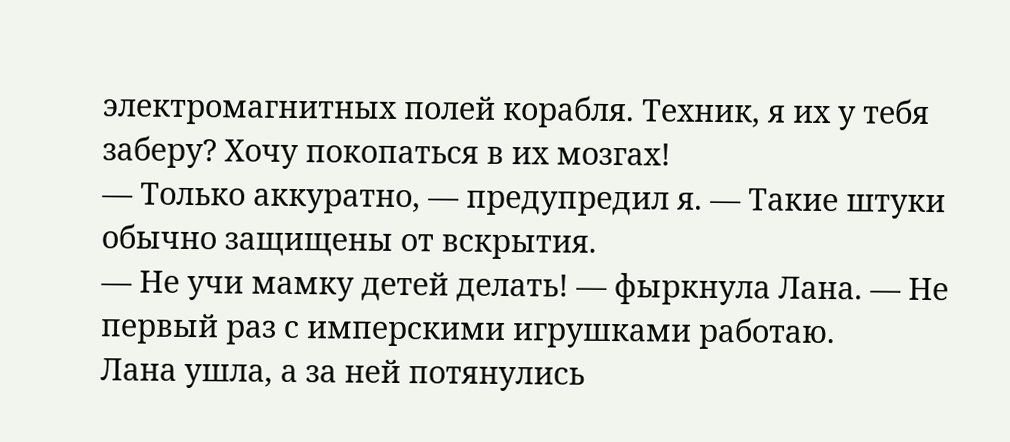электромагнитных полей корабля. Техник, я их у тебя заберу? Хочу покопаться в их мозгах!
— Только аккуратно, — предупредил я. — Такие штуки обычно защищены от вскрытия.
— Не учи мамку детей делать! — фыркнула Лана. — Не первый раз с имперскими игрушками работаю.
Лана ушла, а за ней потянулись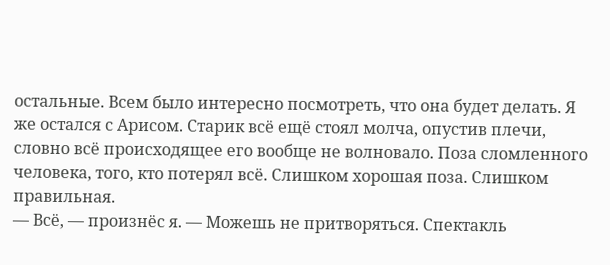остальные. Всем было интересно посмотреть, что она будет делать. Я же остался с Арисом. Старик всё ещё стоял молча, опустив плечи, словно всё происходящее его вообще не волновало. Поза сломленного человека, того, кто потерял всё. Слишком хорошая поза. Слишком правильная.
— Всё, — произнёс я. — Можешь не притворяться. Спектакль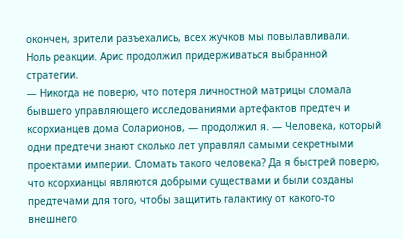окончен, зрители разъехались, всех жучков мы повылавливали.
Ноль реакции. Арис продолжил придерживаться выбранной стратегии.
— Никогда не поверю, что потеря личностной матрицы сломала бывшего управляющего исследованиями артефактов предтеч и ксорхианцев дома Соларионов, — продолжил я. — Человека, который одни предтечи знают сколько лет управлял самыми секретными проектами империи. Сломать такого человека? Да я быстрей поверю, что ксорхианцы являются добрыми существами и были созданы предтечами для того, чтобы защитить галактику от какого-то внешнего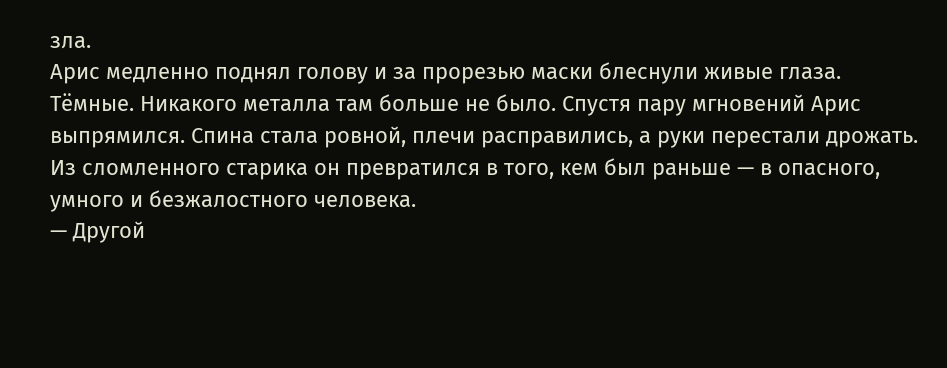зла.
Арис медленно поднял голову и за прорезью маски блеснули живые глаза. Тёмные. Никакого металла там больше не было. Спустя пару мгновений Арис выпрямился. Спина стала ровной, плечи расправились, а руки перестали дрожать. Из сломленного старика он превратился в того, кем был раньше — в опасного, умного и безжалостного человека.
— Другой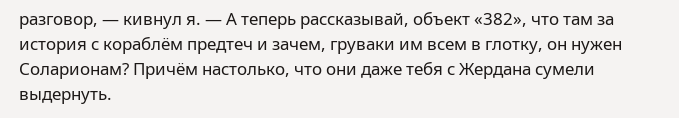разговор, — кивнул я. — А теперь рассказывай, объект «382», что там за история с кораблём предтеч и зачем, груваки им всем в глотку, он нужен Соларионам? Причём настолько, что они даже тебя с Жердана сумели выдернуть.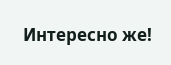Интересно же!